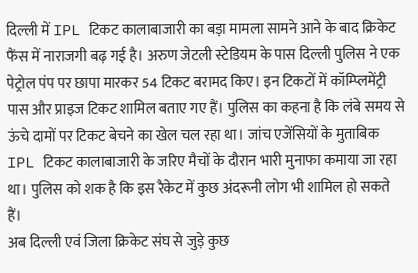दिल्ली में IPL टिकट कालाबाजारी का बड़ा मामला सामने आने के बाद क्रिकेट फैंस में नाराजगी बढ़ गई है। अरुण जेटली स्टेडियम के पास दिल्ली पुलिस ने एक पेट्रोल पंप पर छापा मारकर 54 टिकट बरामद किए। इन टिकटों में कॉम्प्लिमेंट्री पास और प्राइज टिकट शामिल बताए गए हैं। पुलिस का कहना है कि लंबे समय से ऊंचे दामों पर टिकट बेचने का खेल चल रहा था। जांच एजेंसियों के मुताबिक IPL टिकट कालाबाजारी के जरिए मैचों के दौरान भारी मुनाफा कमाया जा रहा था। पुलिस को शक है कि इस रैकेट में कुछ अंदरूनी लोग भी शामिल हो सकते हैं।
अब दिल्ली एवं जिला क्रिकेट संघ से जुड़े कुछ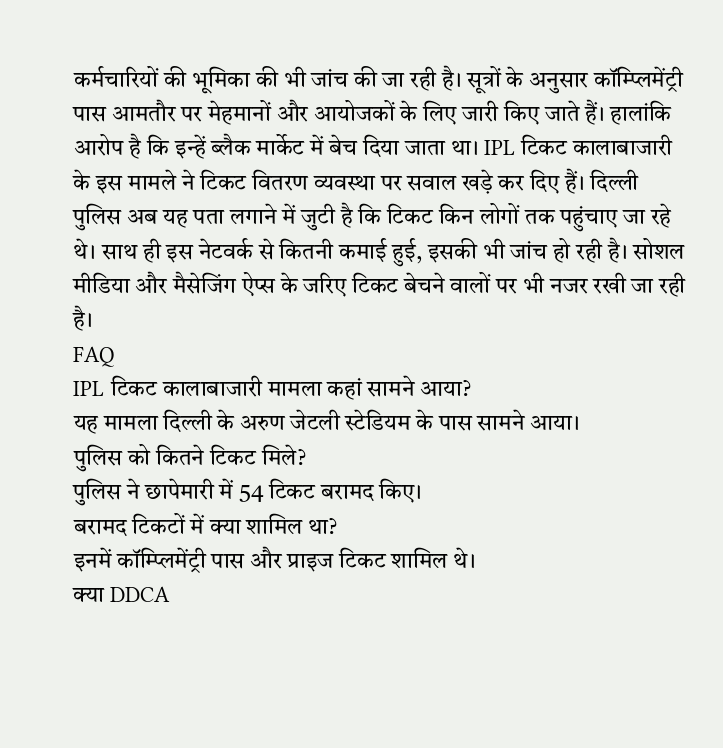कर्मचारियों की भूमिका की भी जांच की जा रही है। सूत्रों के अनुसार कॉम्प्लिमेंट्री पास आमतौर पर मेहमानों और आयोजकों के लिए जारी किए जाते हैं। हालांकि आरोप है कि इन्हें ब्लैक मार्केट में बेच दिया जाता था। IPL टिकट कालाबाजारी के इस मामले ने टिकट वितरण व्यवस्था पर सवाल खड़े कर दिए हैं। दिल्ली पुलिस अब यह पता लगाने में जुटी है कि टिकट किन लोगों तक पहुंचाए जा रहे थे। साथ ही इस नेटवर्क से कितनी कमाई हुई, इसकी भी जांच हो रही है। सोशल मीडिया और मैसेजिंग ऐप्स के जरिए टिकट बेचने वालों पर भी नजर रखी जा रही है।
FAQ
IPL टिकट कालाबाजारी मामला कहां सामने आया?
यह मामला दिल्ली के अरुण जेटली स्टेडियम के पास सामने आया।
पुलिस को कितने टिकट मिले?
पुलिस ने छापेमारी में 54 टिकट बरामद किए।
बरामद टिकटों में क्या शामिल था?
इनमें कॉम्प्लिमेंट्री पास और प्राइज टिकट शामिल थे।
क्या DDCA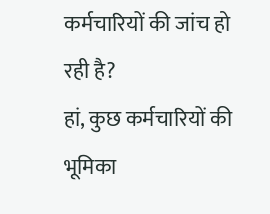कर्मचारियों की जांच हो रही है?
हां, कुछ कर्मचारियों की भूमिका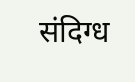संदिग्ध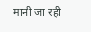मानी जा रही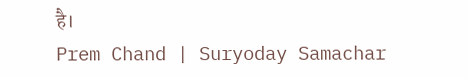है।
Prem Chand | Suryoday Samachar